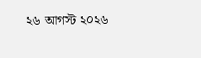২৬ আগস্ট ২০২৬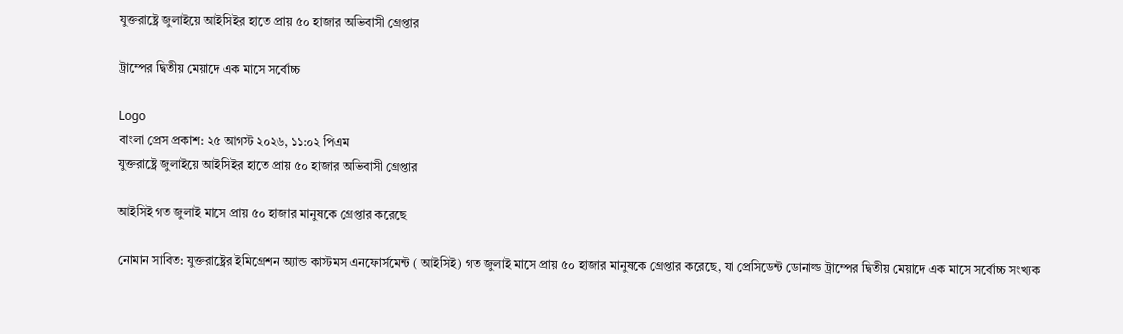যুক্তরাষ্ট্রে জুলাইয়ে আইসিইর হাতে প্রায় ৫০ হাজার অভিবাসী গ্রেপ্তার

ট্রাম্পের দ্বিতীয় মেয়াদে এক মাসে সর্বোচ্চ

Logo
বাংলা প্রেস প্রকাশ: ২৫ আগস্ট ২০২৬, ১১:০২ পিএম
যুক্তরাষ্ট্রে জুলাইয়ে আইসিইর হাতে প্রায় ৫০ হাজার অভিবাসী গ্রেপ্তার

আইসিই গত জুলাই মাসে প্রায় ৫০ হাজার মানুষকে গ্রেপ্তার করেছে

নোমান সাবিত: যুক্তরাষ্ট্রের ইমিগ্রেশন অ্যান্ড কাস্টমস এনফোর্সমেন্ট ( আইসিই) গত জুলাই মাসে প্রায় ৫০ হাজার মানুষকে গ্রেপ্তার করেছে, যা প্রেসিডেন্ট ডোনাল্ড ট্রাম্পের দ্বিতীয় মেয়াদে এক মাসে সর্বোচ্চ সংখ্যক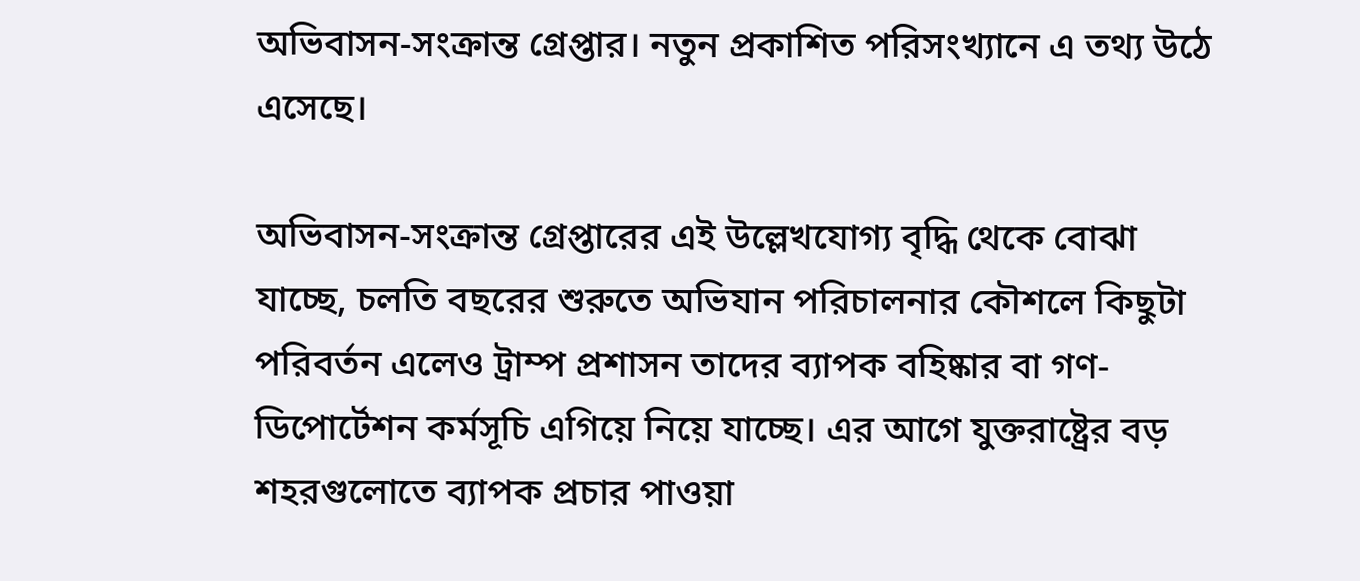অভিবাসন-সংক্রান্ত গ্রেপ্তার। নতুন প্রকাশিত পরিসংখ্যানে এ তথ্য উঠে এসেছে।

অভিবাসন-সংক্রান্ত গ্রেপ্তারের এই উল্লেখযোগ্য বৃদ্ধি থেকে বোঝা যাচ্ছে, চলতি বছরের শুরুতে অভিযান পরিচালনার কৌশলে কিছুটা পরিবর্তন এলেও ট্রাম্প প্রশাসন তাদের ব্যাপক বহিষ্কার বা গণ-ডিপোর্টেশন কর্মসূচি এগিয়ে নিয়ে যাচ্ছে। এর আগে যুক্তরাষ্ট্রের বড় শহরগুলোতে ব্যাপক প্রচার পাওয়া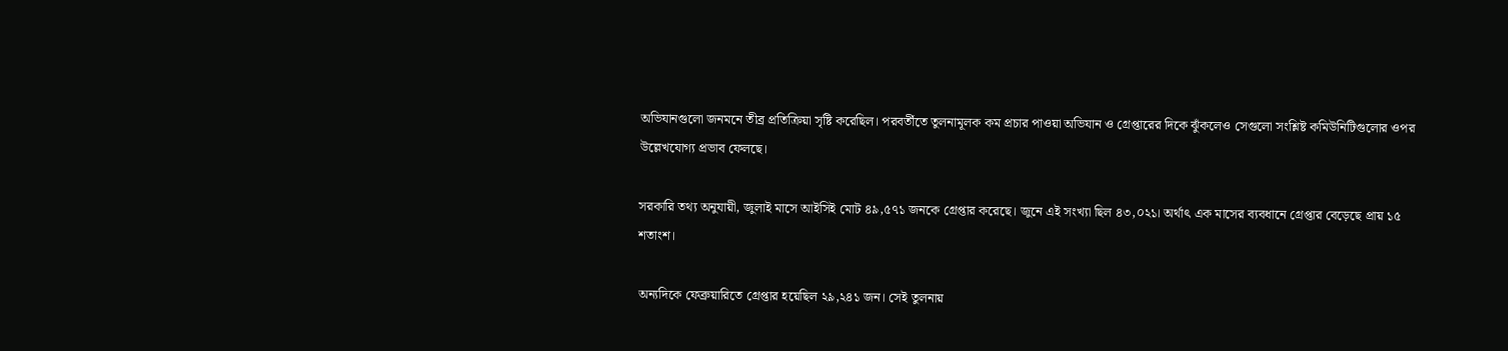অভিযানগুলো জনমনে তীব্র প্রতিক্রিয়া সৃষ্টি করেছিল। পরবর্তীতে তুলনামূলক কম প্রচার পাওয়া অভিযান ও গ্রেপ্তারের দিকে ঝুঁকলেও সেগুলো সংশ্লিষ্ট কমিউনিটিগুলোর ওপর উল্লেখযোগ্য প্রভাব ফেলছে।

সরকারি তথ্য অনুযায়ী, জুলাই মাসে আইসিই মোট ৪৯,৫৭১ জনকে গ্রেপ্তার করেছে। জুনে এই সংখ্যা ছিল ৪৩,০২১। অর্থাৎ এক মাসের ব্যবধানে গ্রেপ্তার বেড়েছে প্রায় ১৫ শতাংশ।

অন্যদিকে ফেব্রুয়ারিতে গ্রেপ্তার হয়েছিল ২৯,২৪১ জন। সেই তুলনায়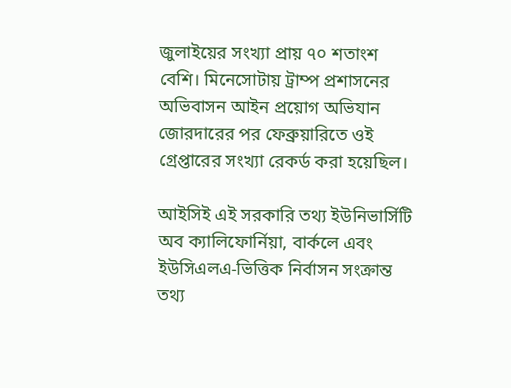জুলাইয়ের সংখ্যা প্রায় ৭০ শতাংশ বেশি। মিনেসোটায় ট্রাম্প প্রশাসনের অভিবাসন আইন প্রয়োগ অভিযান জোরদারের পর ফেব্রুয়ারিতে ওই গ্রেপ্তারের সংখ্যা রেকর্ড করা হয়েছিল।

আইসিই এই সরকারি তথ্য ইউনিভার্সিটি অব ক্যালিফোর্নিয়া, বার্কলে এবং ইউসিএলএ-ভিত্তিক নির্বাসন সংক্রান্ত তথ্য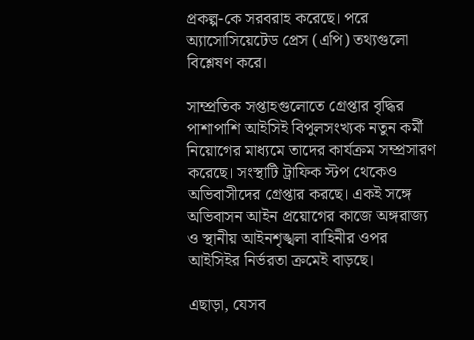প্রকল্প-কে সরবরাহ করেছে। পরে অ্যাসোসিয়েটেড প্রেস (এপি) তথ্যগুলো বিশ্লেষণ করে।

সাম্প্রতিক সপ্তাহগুলোতে গ্রেপ্তার বৃদ্ধির পাশাপাশি আইসিই বিপুলসংখ্যক নতুন কর্মী নিয়োগের মাধ্যমে তাদের কার্যক্রম সম্প্রসারণ করেছে। সংস্থাটি ট্রাফিক স্টপ থেকেও অভিবাসীদের গ্রেপ্তার করছে। একই সঙ্গে অভিবাসন আইন প্রয়োগের কাজে অঙ্গরাজ্য ও স্থানীয় আইনশৃঙ্খলা বাহিনীর ওপর আইসিইর নির্ভরতা ক্রমেই বাড়ছে।

এছাড়া, যেসব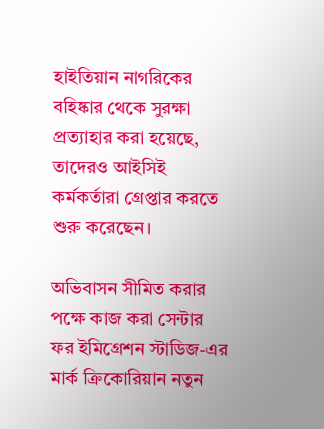হাইতিয়ান নাগরিকের বহিষ্কার থেকে সুরক্ষা প্রত্যাহার করা হয়েছে, তাদেরও আইসিই কর্মকর্তারা গ্রেপ্তার করতে শুরু করেছেন।

অভিবাসন সীমিত করার পক্ষে কাজ করা সেন্টার ফর ইমিগ্রেশন স্টাডিজ-এর মার্ক ক্রিকোরিয়ান নতুন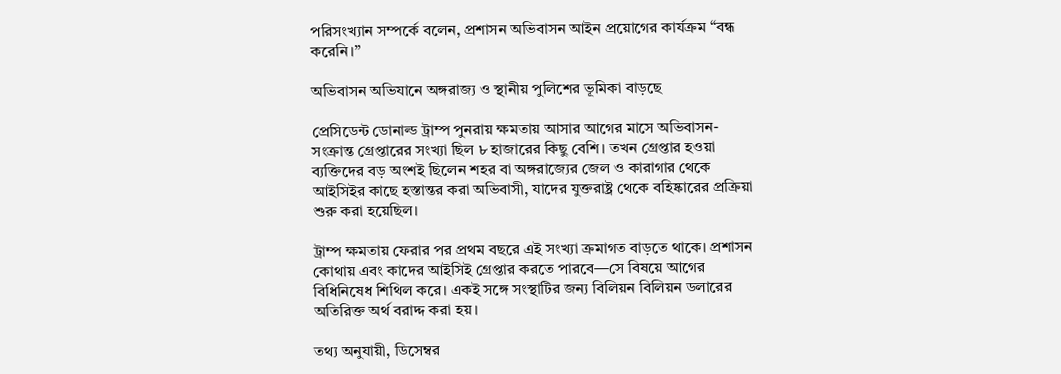পরিসংখ্যান সম্পর্কে বলেন, প্রশাসন অভিবাসন আইন প্রয়োগের কার্যক্রম “বন্ধ করেনি।”

অভিবাসন অভিযানে অঙ্গরাজ্য ও স্থানীয় পুলিশের ভূমিকা বাড়ছে

প্রেসিডেন্ট ডোনাল্ড ট্রাম্প পুনরায় ক্ষমতায় আসার আগের মাসে অভিবাসন-সংক্রান্ত গ্রেপ্তারের সংখ্যা ছিল ৮ হাজারের কিছু বেশি। তখন গ্রেপ্তার হওয়া ব্যক্তিদের বড় অংশই ছিলেন শহর বা অঙ্গরাজ্যের জেল ও কারাগার থেকে আইসিইর কাছে হস্তান্তর করা অভিবাসী, যাদের যুক্তরাষ্ট্র থেকে বহিষ্কারের প্রক্রিয়া শুরু করা হয়েছিল।

ট্রাম্প ক্ষমতায় ফেরার পর প্রথম বছরে এই সংখ্যা ক্রমাগত বাড়তে থাকে। প্রশাসন কোথায় এবং কাদের আইসিই গ্রেপ্তার করতে পারবে—সে বিষয়ে আগের বিধিনিষেধ শিথিল করে। একই সঙ্গে সংস্থাটির জন্য বিলিয়ন বিলিয়ন ডলারের অতিরিক্ত অর্থ বরাদ্দ করা হয়।

তথ্য অনুযায়ী, ডিসেম্বর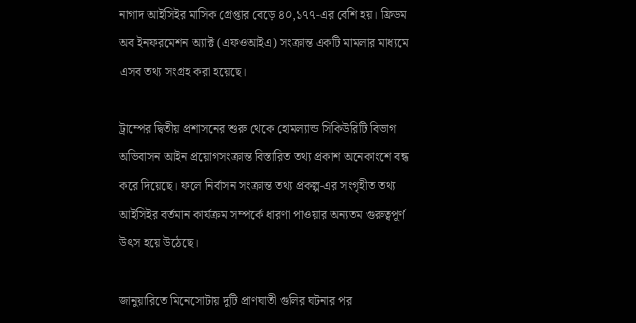নাগাদ আইসিইর মাসিক গ্রেপ্তার বেড়ে ৪০,১৭৭-এর বেশি হয়। ফ্রিডম অব ইনফরমেশন অ্যাক্ট (এফওআইএ) সংক্রান্ত একটি মামলার মাধ্যমে এসব তথ্য সংগ্রহ করা হয়েছে।

ট্রাম্পের দ্বিতীয় প্রশাসনের শুরু থেকে হোমল্যান্ড সিকিউরিটি বিভাগ অভিবাসন আইন প্রয়োগসংক্রান্ত বিস্তারিত তথ্য প্রকাশ অনেকাংশে বন্ধ করে দিয়েছে। ফলে নির্বাসন সংক্রান্ত তথ্য প্রকল্প-এর সংগৃহীত তথ্য আইসিইর বর্তমান কার্যক্রম সম্পর্কে ধারণা পাওয়ার অন্যতম গুরুত্বপূর্ণ উৎস হয়ে উঠেছে।

জানুয়ারিতে মিনেসোটায় দুটি প্রাণঘাতী গুলির ঘটনার পর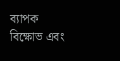ব্যাপক বিক্ষোভ এবং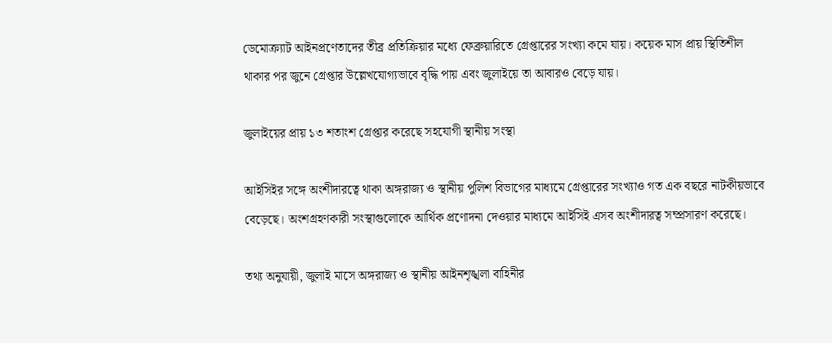ডেমোক্র্যাট আইনপ্রণেতাদের তীব্র প্রতিক্রিয়ার মধ্যে ফেব্রুয়ারিতে গ্রেপ্তারের সংখ্যা কমে যায়। কয়েক মাস প্রায় স্থিতিশীল থাকার পর জুনে গ্রেপ্তার উল্লেখযোগ্যভাবে বৃদ্ধি পায় এবং জুলাইয়ে তা আবারও বেড়ে যায়।

জুলাইয়ের প্রায় ১৩ শতাংশ গ্রেপ্তার করেছে সহযোগী স্থানীয় সংস্থা

আইসিইর সঙ্গে অংশীদারত্বে থাকা অঙ্গরাজ্য ও স্থানীয় পুলিশ বিভাগের মাধ্যমে গ্রেপ্তারের সংখ্যাও গত এক বছরে নাটকীয়ভাবে বেড়েছে। অংশগ্রহণকারী সংস্থাগুলোকে আর্থিক প্রণোদনা দেওয়ার মাধ্যমে আইসিই এসব অংশীদারত্ব সম্প্রসারণ করেছে।

তথ্য অনুযায়ী, জুলাই মাসে অঙ্গরাজ্য ও স্থানীয় আইনশৃঙ্খলা বাহিনীর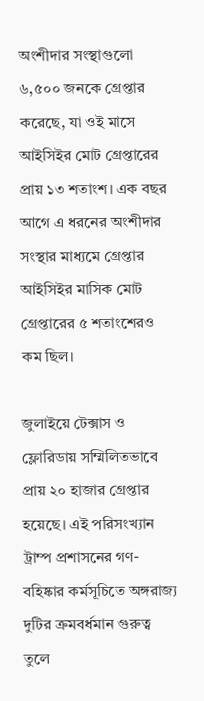অংশীদার সংস্থাগুলো ৬,৫০০ জনকে গ্রেপ্তার করেছে, যা ওই মাসে আইসিইর মোট গ্রেপ্তারের প্রায় ১৩ শতাংশ। এক বছর আগে এ ধরনের অংশীদার সংস্থার মাধ্যমে গ্রেপ্তার আইসিইর মাসিক মোট গ্রেপ্তারের ৫ শতাংশেরও কম ছিল।

জুলাইয়ে টেক্সাস ও ফ্লোরিডায় সম্মিলিতভাবে প্রায় ২০ হাজার গ্রেপ্তার হয়েছে। এই পরিসংখ্যান ট্রাম্প প্রশাসনের গণ-বহিষ্কার কর্মসূচিতে অঙ্গরাজ্য দুটির ক্রমবর্ধমান গুরুত্ব তুলে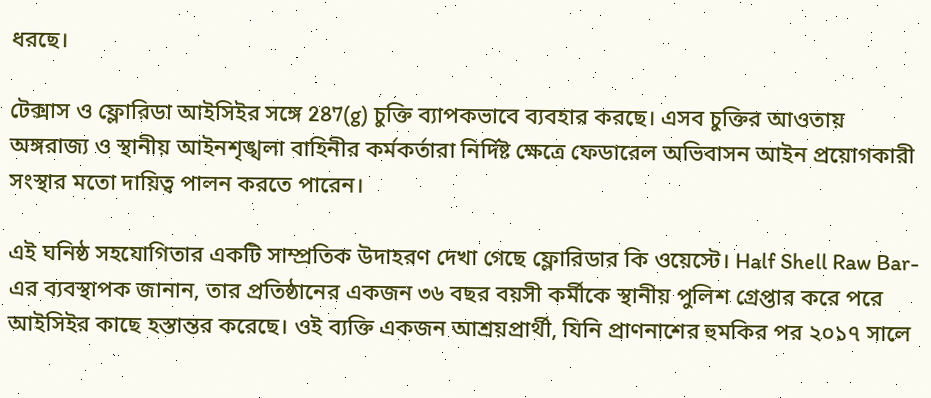ধরছে।

টেক্সাস ও ফ্লোরিডা আইসিইর সঙ্গে 287(g) চুক্তি ব্যাপকভাবে ব্যবহার করছে। এসব চুক্তির আওতায় অঙ্গরাজ্য ও স্থানীয় আইনশৃঙ্খলা বাহিনীর কর্মকর্তারা নির্দিষ্ট ক্ষেত্রে ফেডারেল অভিবাসন আইন প্রয়োগকারী সংস্থার মতো দায়িত্ব পালন করতে পারেন।

এই ঘনিষ্ঠ সহযোগিতার একটি সাম্প্রতিক উদাহরণ দেখা গেছে ফ্লোরিডার কি ওয়েস্টে। Half Shell Raw Bar-এর ব্যবস্থাপক জানান, তার প্রতিষ্ঠানের একজন ৩৬ বছর বয়সী কর্মীকে স্থানীয় পুলিশ গ্রেপ্তার করে পরে আইসিইর কাছে হস্তান্তর করেছে। ওই ব্যক্তি একজন আশ্রয়প্রার্থী, যিনি প্রাণনাশের হুমকির পর ২০১৭ সালে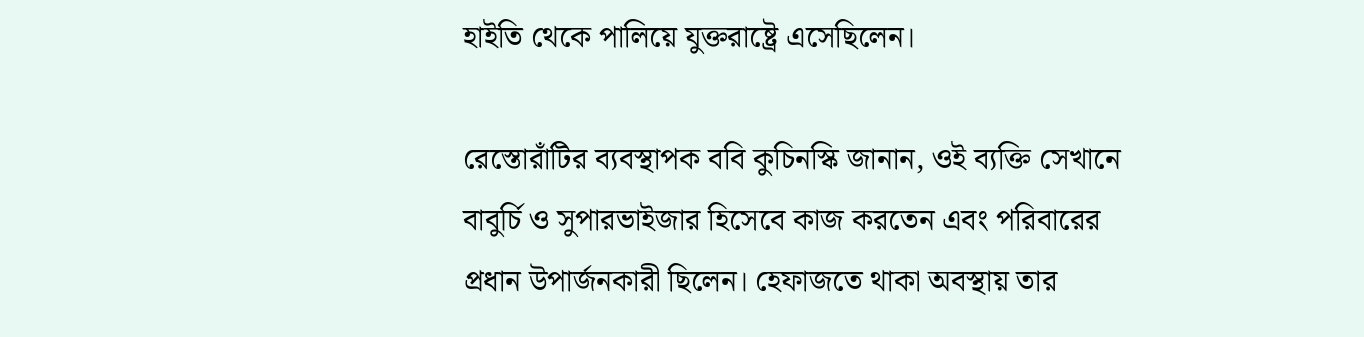হাইতি থেকে পালিয়ে যুক্তরাষ্ট্রে এসেছিলেন।

রেস্তোরাঁটির ব্যবস্থাপক ববি কুচিনস্কি জানান, ওই ব্যক্তি সেখানে বাবুর্চি ও সুপারভাইজার হিসেবে কাজ করতেন এবং পরিবারের প্রধান উপার্জনকারী ছিলেন। হেফাজতে থাকা অবস্থায় তার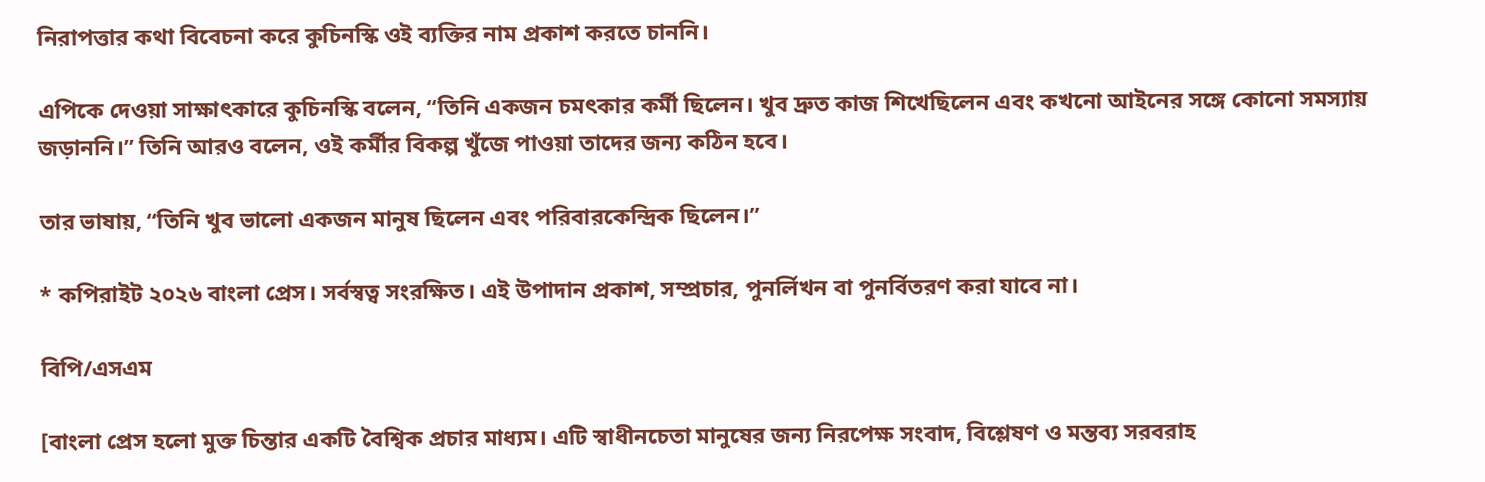নিরাপত্তার কথা বিবেচনা করে কুচিনস্কি ওই ব্যক্তির নাম প্রকাশ করতে চাননি।

এপিকে দেওয়া সাক্ষাৎকারে কুচিনস্কি বলেন, “তিনি একজন চমৎকার কর্মী ছিলেন। খুব দ্রুত কাজ শিখেছিলেন এবং কখনো আইনের সঙ্গে কোনো সমস্যায় জড়াননি।” তিনি আরও বলেন, ওই কর্মীর বিকল্প খুঁজে পাওয়া তাদের জন্য কঠিন হবে।

তার ভাষায়, “তিনি খুব ভালো একজন মানুষ ছিলেন এবং পরিবারকেন্দ্রিক ছিলেন।”

* কপিরাইট ২০২৬ বাংলা প্রেস। সর্বস্বত্ব সংরক্ষিত। এই উপাদান প্রকাশ, সম্প্রচার, পুনর্লিখন বা পুনর্বিতরণ করা যাবে না।

বিপি/এসএম

[বাংলা প্রেস হলো মুক্ত চিন্তার একটি বৈশ্বিক প্রচার মাধ্যম। এটি স্বাধীনচেতা মানুষের জন্য নিরপেক্ষ সংবাদ, বিশ্লেষণ ও মন্তব্য সরবরাহ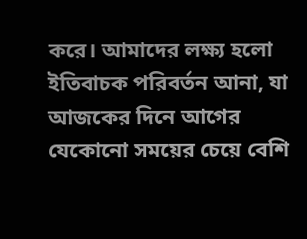করে। আমাদের লক্ষ্য হলো ইতিবাচক পরিবর্তন আনা, যা আজকের দিনে আগের যেকোনো সময়ের চেয়ে বেশি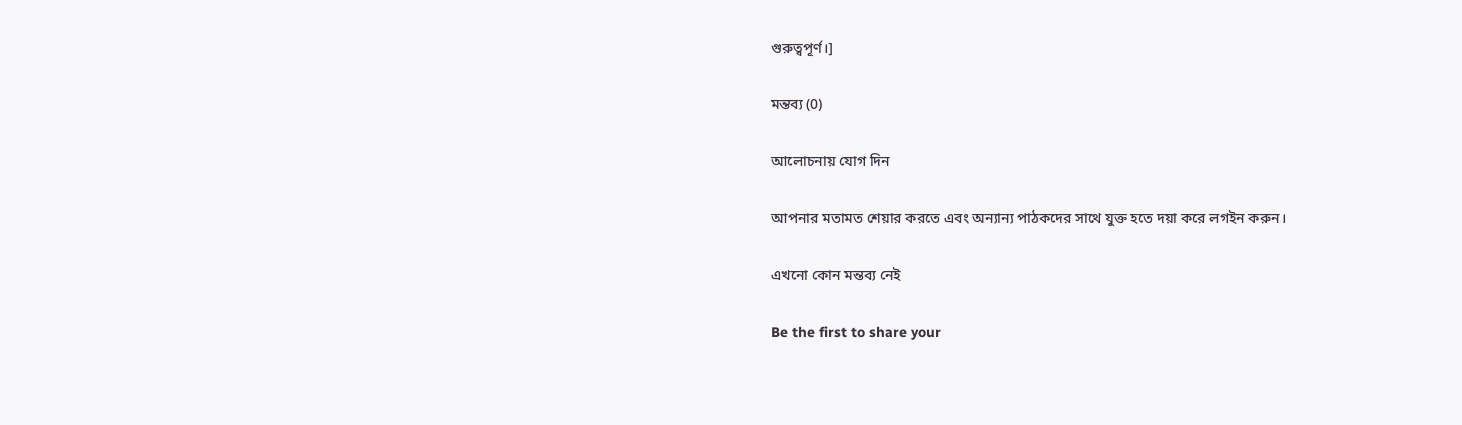গুরুত্বপূর্ণ।]

মন্তব্য (0)

আলোচনায় যোগ দিন

আপনার মতামত শেয়ার করতে এবং অন্যান্য পাঠকদের সাথে যুক্ত হতে দয়া করে লগইন করুন।

এখনো কোন মন্তব্য নেই

Be the first to share your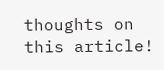thoughts on this article!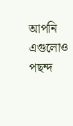আপনি এগুলোও পছন্দ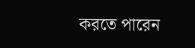করতে পারেন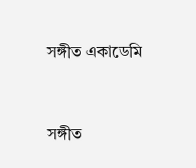সঙ্গীত একাডেমি


সঙ্গীত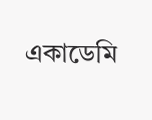একাডেমি